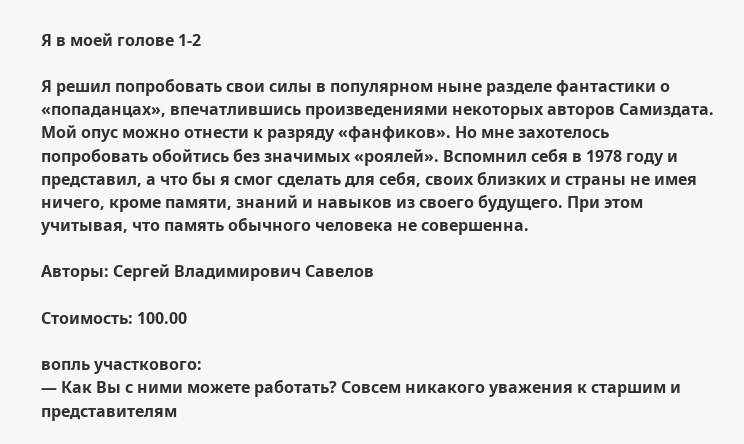Я в моей голове 1-2

Я решил попробовать свои силы в популярном ныне разделе фантастики о «попаданцах», впечатлившись произведениями некоторых авторов Самиздата. Мой опус можно отнести к разряду «фанфиков». Но мне захотелось попробовать обойтись без значимых «роялей». Вспомнил себя в 1978 году и представил, а что бы я смог сделать для себя, своих близких и страны не имея ничего, кроме памяти, знаний и навыков из своего будущего. При этом учитывая, что память обычного человека не совершенна.

Авторы: Сергей Владимирович Савелов

Стоимость: 100.00

вопль участкового:
— Как Вы с ними можете работать? Совсем никакого уважения к старшим и представителям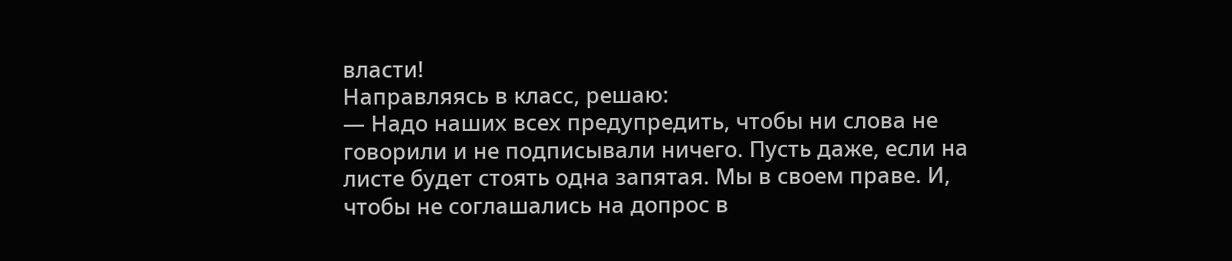власти!
Направляясь в класс, решаю:
— Надо наших всех предупредить, чтобы ни слова не говорили и не подписывали ничего. Пусть даже, если на листе будет стоять одна запятая. Мы в своем праве. И, чтобы не соглашались на допрос в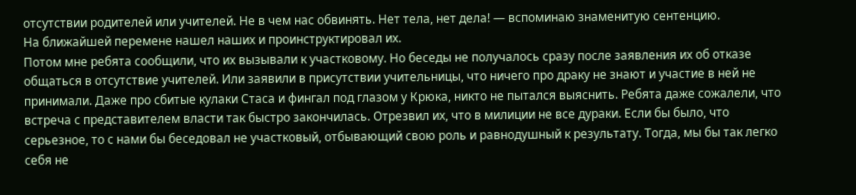отсутствии родителей или учителей. Не в чем нас обвинять. Нет тела, нет дела! — вспоминаю знаменитую сентенцию.
На ближайшей перемене нашел наших и проинструктировал их.
Потом мне ребята сообщили, что их вызывали к участковому. Но беседы не получалось сразу после заявления их об отказе общаться в отсутствие учителей. Или заявили в присутствии учительницы, что ничего про драку не знают и участие в ней не принимали. Даже про сбитые кулаки Стаса и фингал под глазом у Крюка, никто не пытался выяснить. Ребята даже сожалели, что встреча с представителем власти так быстро закончилась. Отрезвил их, что в милиции не все дураки. Если бы было, что серьезное, то с нами бы беседовал не участковый, отбывающий свою роль и равнодушный к результату. Тогда, мы бы так легко себя не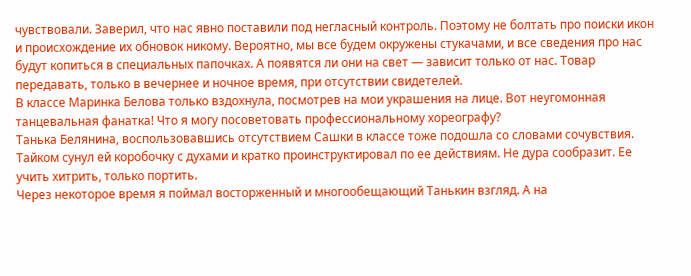чувствовали. Заверил, что нас явно поставили под негласный контроль. Поэтому не болтать про поиски икон и происхождение их обновок никому. Вероятно, мы все будем окружены стукачами, и все сведения про нас будут копиться в специальных папочках. А появятся ли они на свет — зависит только от нас. Товар передавать, только в вечернее и ночное время, при отсутствии свидетелей.
В классе Маринка Белова только вздохнула, посмотрев на мои украшения на лице. Вот неугомонная танцевальная фанатка! Что я могу посоветовать профессиональному хореографу?
Танька Белянина, воспользовавшись отсутствием Сашки в классе тоже подошла со словами сочувствия. Тайком сунул ей коробочку с духами и кратко проинструктировал по ее действиям. Не дура сообразит. Ее учить хитрить, только портить.
Через некоторое время я поймал восторженный и многообещающий Танькин взгляд. А на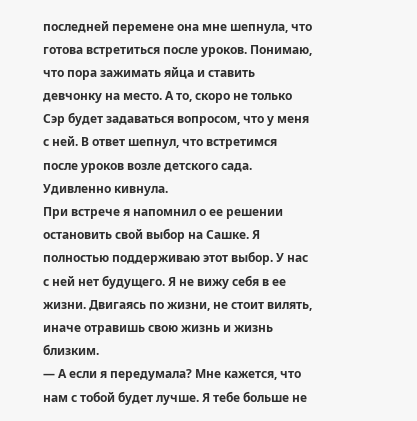последней перемене она мне шепнула, что готова встретиться после уроков. Понимаю, что пора зажимать яйца и ставить девчонку на место. А то, скоро не только Сэр будет задаваться вопросом, что у меня с ней. В ответ шепнул, что встретимся после уроков возле детского сада. Удивленно кивнула.
При встрече я напомнил о ее решении остановить свой выбор на Сашке. Я полностью поддерживаю этот выбор. У нас с ней нет будущего. Я не вижу себя в ее жизни. Двигаясь по жизни, не стоит вилять, иначе отравишь свою жизнь и жизнь близким.
— А если я передумала? Мне кажется, что нам с тобой будет лучше. Я тебе больше не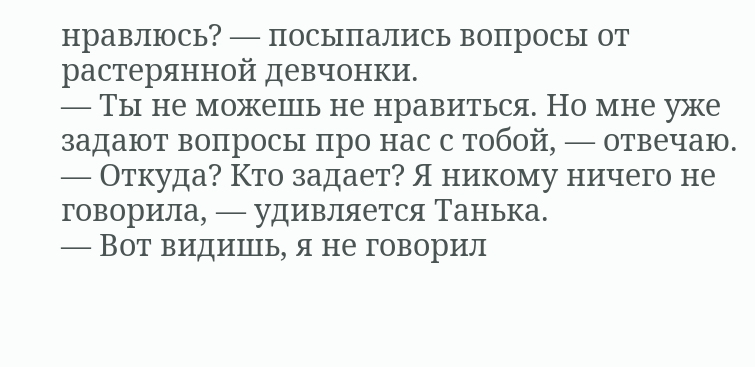нравлюсь? — посыпались вопросы от растерянной девчонки.
— Ты не можешь не нравиться. Но мне уже задают вопросы про нас с тобой, — отвечаю.
— Откуда? Кто задает? Я никому ничего не говорила, — удивляется Танька.
— Вот видишь, я не говорил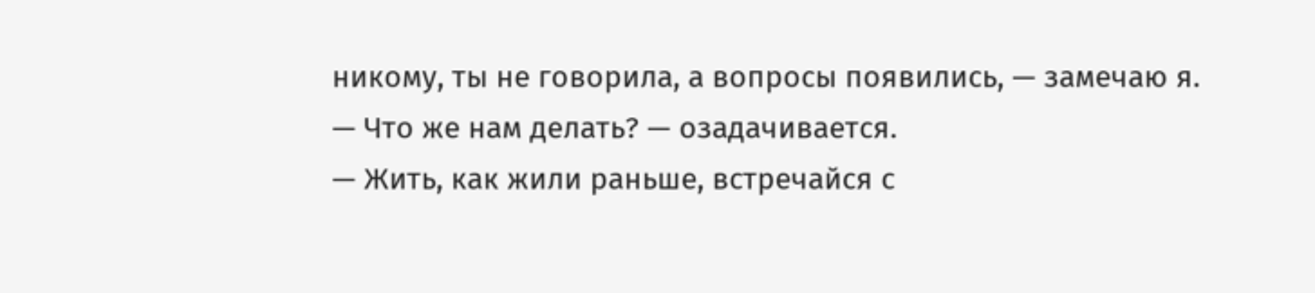никому, ты не говорила, а вопросы появились, — замечаю я.
— Что же нам делать? — озадачивается.
— Жить, как жили раньше, встречайся с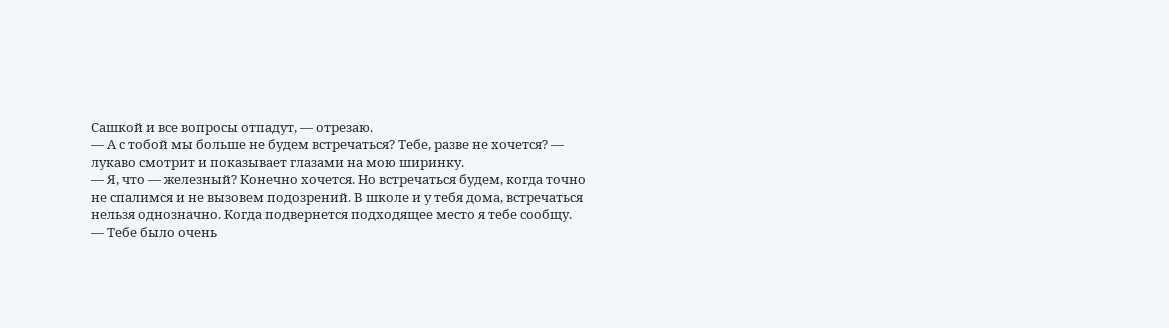Сашкой и все вопросы отпадут, — отрезаю.
— А с тобой мы больше не будем встречаться? Тебе, разве не хочется? — лукаво смотрит и показывает глазами на мою ширинку.
— Я, что — железный? Конечно хочется. Но встречаться будем, когда точно не спалимся и не вызовем подозрений. В школе и у тебя дома, встречаться нельзя однозначно. Когда подвернется подходящее место я тебе сообщу.
— Тебе было очень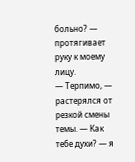больно? — протягивает руку к моему лицу.
— Терпимо, — растерялся от резкой смены темы. — Как тебе духи? — я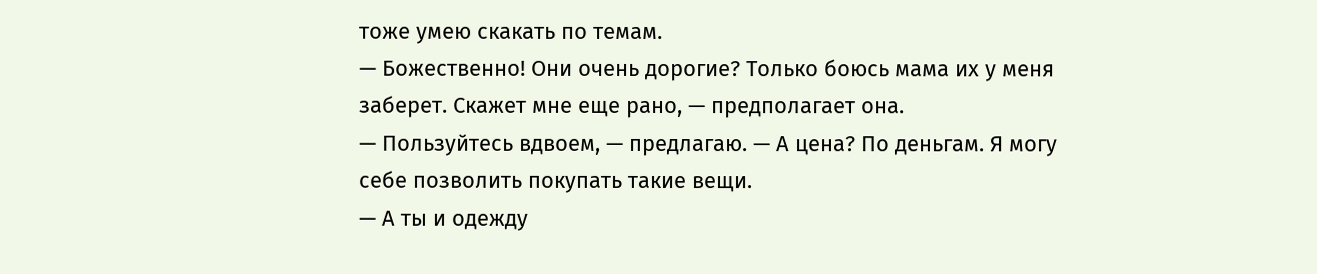тоже умею скакать по темам.
— Божественно! Они очень дорогие? Только боюсь мама их у меня заберет. Скажет мне еще рано, — предполагает она.
— Пользуйтесь вдвоем, — предлагаю. — А цена? По деньгам. Я могу себе позволить покупать такие вещи.
— А ты и одежду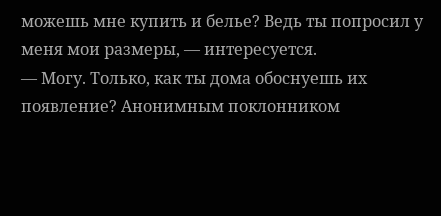можешь мне купить и белье? Ведь ты попросил у меня мои размеры, — интересуется.
— Могу. Только, как ты дома обоснуешь их появление? Анонимным поклонником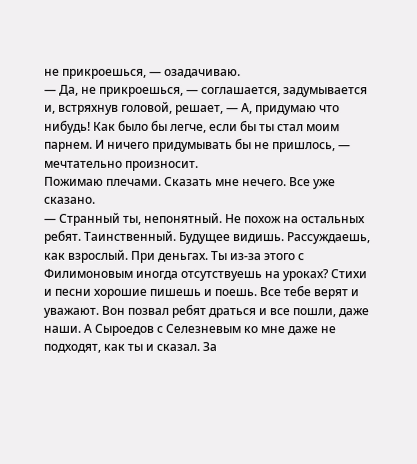не прикроешься, — озадачиваю.
— Да, не прикроешься, — соглашается, задумывается и, встряхнув головой, решает, — А, придумаю что нибудь! Как было бы легче, если бы ты стал моим парнем. И ничего придумывать бы не пришлось, — мечтательно произносит.
Пожимаю плечами. Сказать мне нечего. Все уже сказано.
— Странный ты, непонятный. Не похож на остальных ребят. Таинственный. Будущее видишь. Рассуждаешь, как взрослый. При деньгах. Ты из-за этого с Филимоновым иногда отсутствуешь на уроках? Стихи и песни хорошие пишешь и поешь. Все тебе верят и уважают. Вон позвал ребят драться и все пошли, даже наши. А Сыроедов с Селезневым ко мне даже не подходят, как ты и сказал. За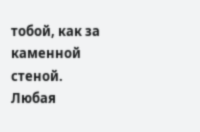тобой, как за каменной стеной. Любая